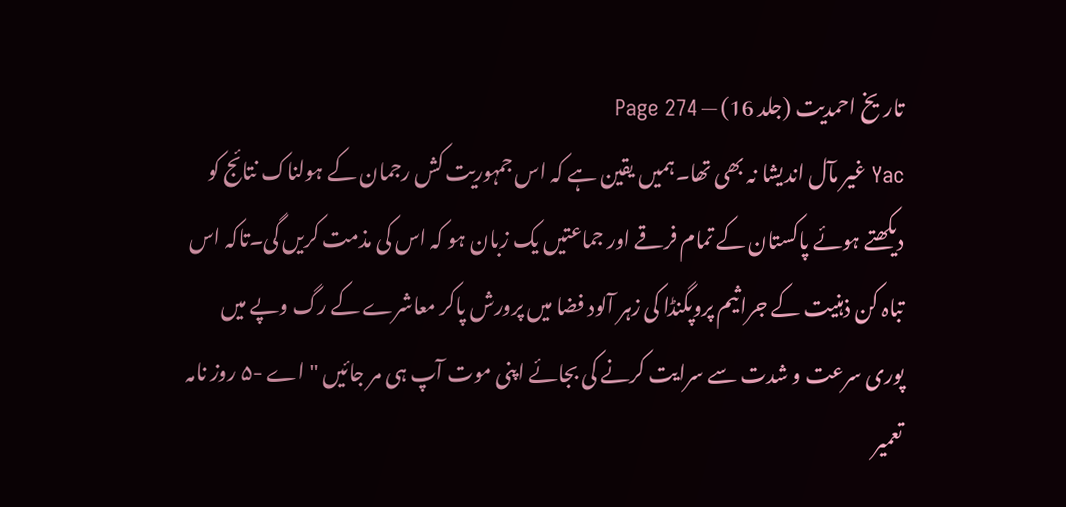تاریخ احمدیت (جلد 16) — Page 274
Yac غیر مآل اندیشا نہ بھی تھا۔ہمیں یقین ہے کہ اس جمہوریت کش رجمان کے ہولناک نتائج کو دیکھتے ہوئے پاکستان کے تمام فرقے اور جماعتیں یک زبان ہو کہ اس کی مذمت کریں گی۔تاکہ اس تباہ کن ذہنیت کے جراثیم پروپگنڈا کی زہر آلود فضا میں پرورش پاکر معاشرے کے رگ وپے میں پوری سرعت و شدت سے سرایت کرنے کی بجائے اپنی موت آپ ہی مر جائیں " اے -۵ روز نامہ تعمیر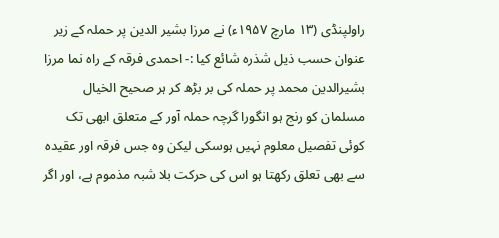راولپنڈی (۱۳ مارچ ۱۹۵۷ء) نے مرزا بشیر الدین پر حملہ کے زیر عنوان حسب ذیل شذرہ شائع کیا :- احمدی فرقہ کے راہ نما مرزا بشیرالدین محمد پر حملہ کی بر بڑھ کر ہر صحیح الخیال مسلمان کو رنج ہو انگورا گرچہ حملہ آور کے متعلق ابھی تک کوئی تفصیل معلوم نہیں ہوسکی لیکن وہ جس فرقہ اور عقیدہ سے بھی تعلق رکھتا ہو اس کی حرکت بلا شبہ مذموم ہے، اور اگر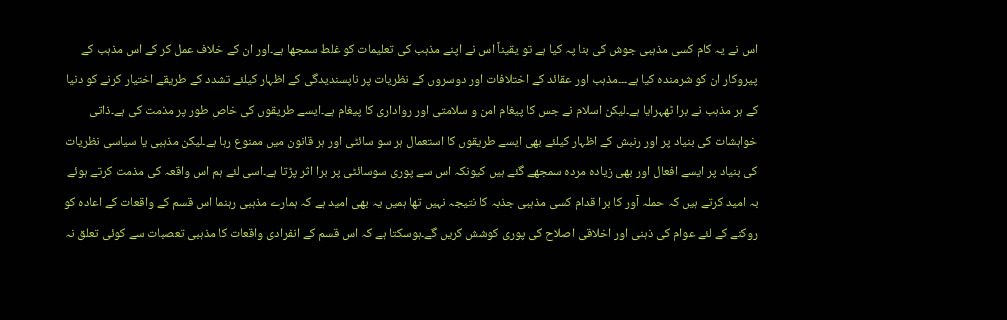اس نے یہ کام کسی مذہبی جوش کی بنا پہ کیا ہے تو یقیناً اس نے اپنے مذہب کی تعلیمات کو غلط سمجھا ہے۔اور ان کے خلاف عمل کر کے اس مذہب کے پیروکار ان کو شرمندہ کیا ہے۔۔۔مذہب اور عقائد کے اختلافات اور دوسروں کے نظریات پر ناپسندیدگی کے اظہار کیلئے تشدد کے طریقے اختیار کرنے کو دنیا کے ہر مذہب نے برا ٹھہرایا ہے۔لیکن اسلام نے جس کا پیغام امن و سلامتی اور رواداری کا پیغام ہے۔ایسے طریقوں کی خاص طور پر مذمت کی ہے۔ذاتی خواہشات کی بنیاد پر اور رنبش کے اظہار کیلئے بھی ایسے طریقوں کا استعمال ہر سو سائٹی اور ہر قانون میں ممنوع رہا ہے۔لیکن مذہبی یا سیاسی نظریات کی بنیاد پر ایسے افعال اور بھی زیادہ مردہ سمجھے گئے ہیں کیونکہ اس سے پوری سوسائٹی پر برا اثر پڑتا ہے۔اسی لئے ہم اس واقعہ کی مذمت کرتے ہوئے بہ امید کرتے ہیں کہ حملہ آور کا برا قدام کسی مذہبی جذبہ کا نتیجہ نہیں تھا ہمیں یہ بھی امید ہے کہ ہمارے مذہبی رہنما اس قسم کے واقعات کے اعادہ کو روکنے کے لئے عوام کی ذہنی اور اخلاقی اصلاح کی پوری کوشش کریں گے۔ہوسکتا ہے کہ اس قسم کے انفرادی واقعات کا مذہبی تعصبات سے کوئی تعلق نہ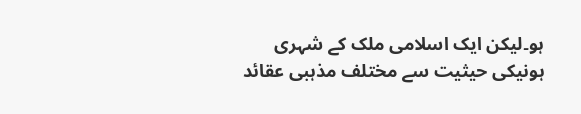ہو۔لیکن ایک اسلامی ملک کے شہری ہونیکی حیثیت سے مختلف مذہبی عقائد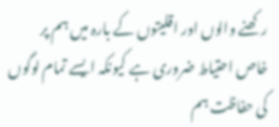رکھنے والوں اور اقلیتوں کے بارہ میں ہم پر خاص احتیاط ضروری ہے کیونکہ ایسے تمام لوگوں کی حفاظت ہم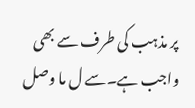پر مذہب کی طرف سے بھی واجب ہے۔سے ل ما وصل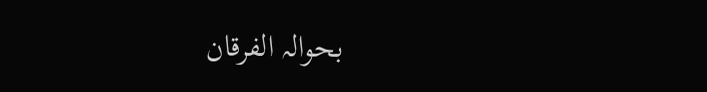بحوالہ الفرقان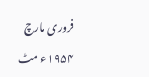فروری مارچ ۱۹۵۴ء مٹ